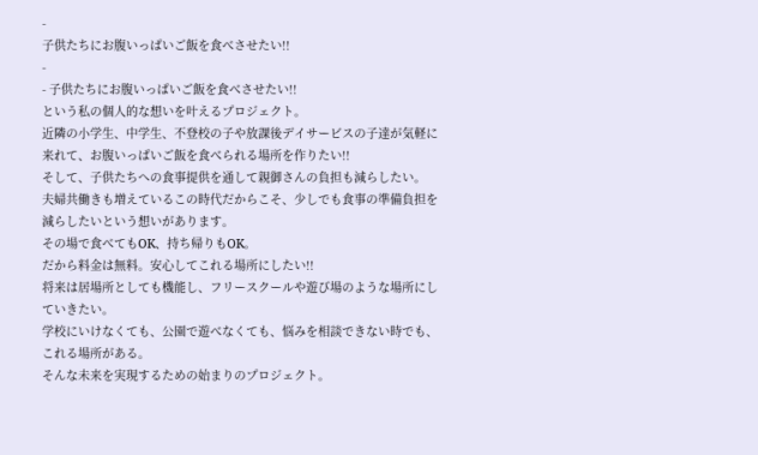-
子供たちにお腹いっぱいご飯を食べさせたい!!
-
- 子供たちにお腹いっぱいご飯を食べさせたい!!
という私の個人的な想いを叶えるプロジェクト。
近隣の小学生、中学生、不登校の子や放課後デイサービスの子達が気軽に来れて、お腹いっぱいご飯を食べられる場所を作りたい!!
そして、子供たちへの食事提供を通して親御さんの負担も減らしたい。
夫婦共働きも増えているこの時代だからこそ、少しでも食事の準備負担を減らしたいという想いがあります。
その場で食べてもOK、持ち帰りもOK。
だから料金は無料。安心してこれる場所にしたい!!
将来は居場所としても機能し、フリースクールや遊び場のような場所にしていきたい。
学校にいけなくても、公園で遊べなくても、悩みを相談できない時でも、これる場所がある。
そんな未来を実現するための始まりのプロジェクト。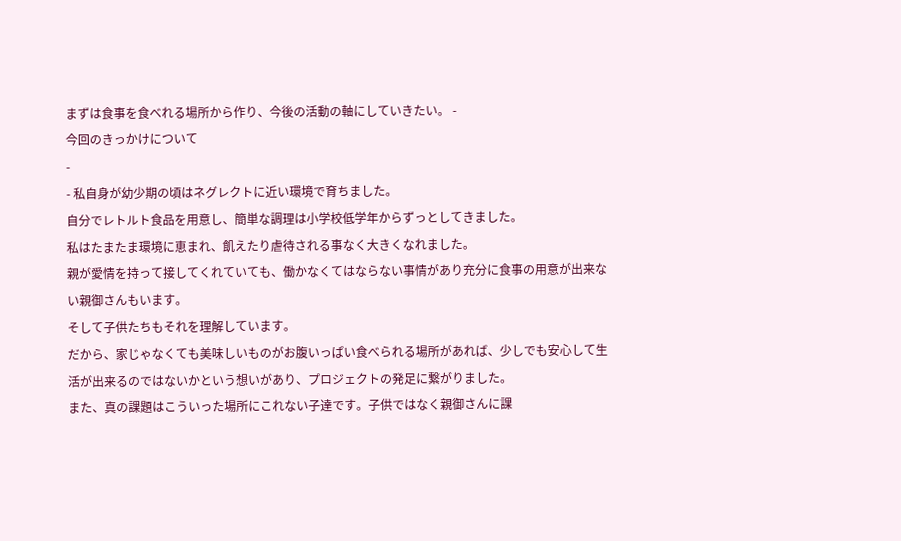まずは食事を食べれる場所から作り、今後の活動の軸にしていきたい。 -
今回のきっかけについて
-
- 私自身が幼少期の頃はネグレクトに近い環境で育ちました。
自分でレトルト食品を用意し、簡単な調理は小学校低学年からずっとしてきました。
私はたまたま環境に恵まれ、飢えたり虐待される事なく大きくなれました。
親が愛情を持って接してくれていても、働かなくてはならない事情があり充分に食事の用意が出来ない親御さんもいます。
そして子供たちもそれを理解しています。
だから、家じゃなくても美味しいものがお腹いっぱい食べられる場所があれば、少しでも安心して生活が出来るのではないかという想いがあり、プロジェクトの発足に繋がりました。
また、真の課題はこういった場所にこれない子達です。子供ではなく親御さんに課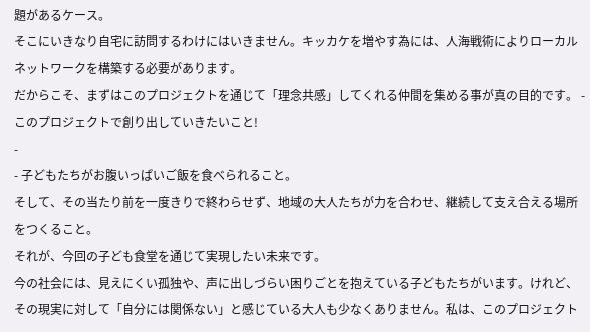題があるケース。
そこにいきなり自宅に訪問するわけにはいきません。キッカケを増やす為には、人海戦術によりローカルネットワークを構築する必要があります。
だからこそ、まずはこのプロジェクトを通じて「理念共感」してくれる仲間を集める事が真の目的です。 -
このプロジェクトで創り出していきたいこと!
-
- 子どもたちがお腹いっぱいご飯を食べられること。
そして、その当たり前を一度きりで終わらせず、地域の大人たちが力を合わせ、継続して支え合える場所をつくること。
それが、今回の子ども食堂を通じて実現したい未来です。
今の社会には、見えにくい孤独や、声に出しづらい困りごとを抱えている子どもたちがいます。けれど、その現実に対して「自分には関係ない」と感じている大人も少なくありません。私は、このプロジェクト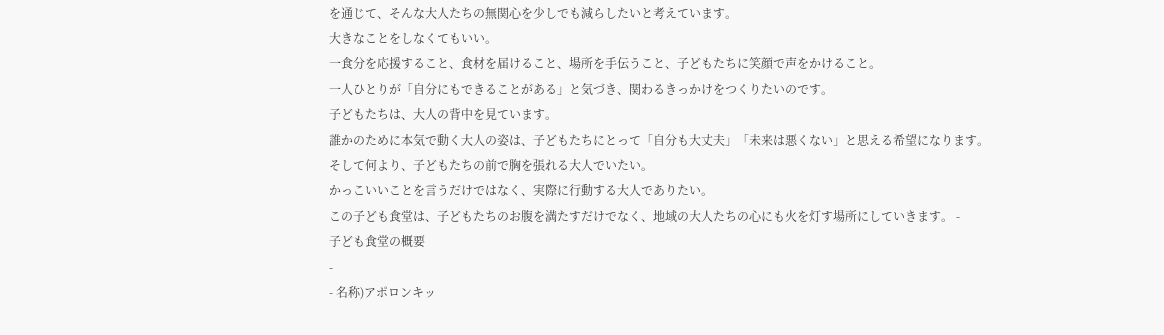を通じて、そんな大人たちの無関心を少しでも減らしたいと考えています。
大きなことをしなくてもいい。
一食分を応援すること、食材を届けること、場所を手伝うこと、子どもたちに笑顔で声をかけること。
一人ひとりが「自分にもできることがある」と気づき、関わるきっかけをつくりたいのです。
子どもたちは、大人の背中を見ています。
誰かのために本気で動く大人の姿は、子どもたちにとって「自分も大丈夫」「未来は悪くない」と思える希望になります。
そして何より、子どもたちの前で胸を張れる大人でいたい。
かっこいいことを言うだけではなく、実際に行動する大人でありたい。
この子ども食堂は、子どもたちのお腹を満たすだけでなく、地域の大人たちの心にも火を灯す場所にしていきます。 -
子ども食堂の概要
-
- 名称)アポロンキッ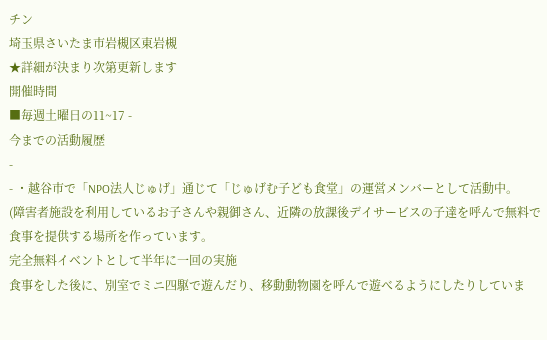チン
埼玉県さいたま市岩槻区東岩槻
★詳細が決まり次第更新します
開催時間
■毎週土曜日の11~17 -
今までの活動履歴
-
- ・越谷市で「NPO法人じゅげ」通じて「じゅげむ子ども食堂」の運営メンバーとして活動中。
(障害者施設を利用しているお子さんや親御さん、近隣の放課後デイサービスの子達を呼んで無料で食事を提供する場所を作っています。
完全無料イベントとして半年に一回の実施
食事をした後に、別室でミニ四駆で遊んだり、移動動物園を呼んで遊べるようにしたりしていま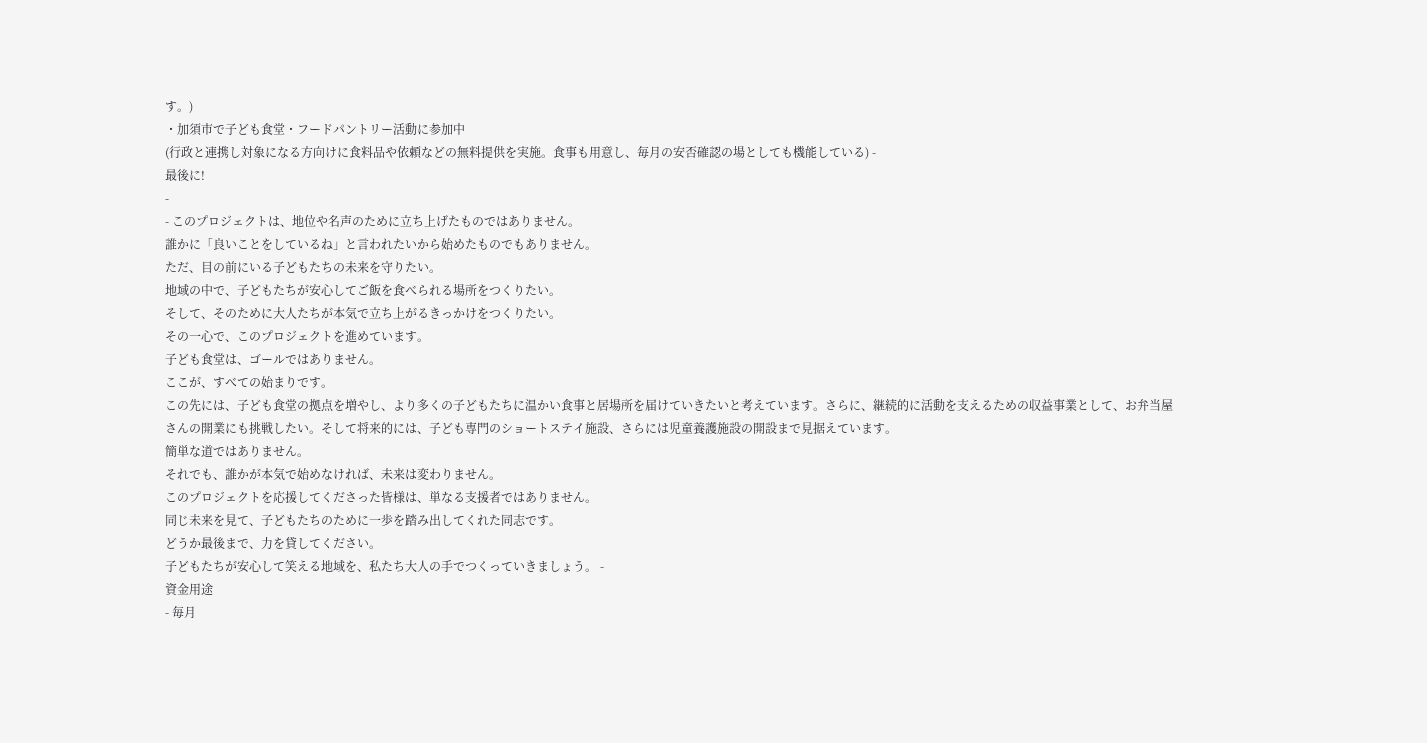す。)
・加須市で子ども食堂・フードパントリー活動に参加中
(行政と連携し対象になる方向けに食料品や依頼などの無料提供を実施。食事も用意し、毎月の安否確認の場としても機能している) -
最後に!
-
- このプロジェクトは、地位や名声のために立ち上げたものではありません。
誰かに「良いことをしているね」と言われたいから始めたものでもありません。
ただ、目の前にいる子どもたちの未来を守りたい。
地域の中で、子どもたちが安心してご飯を食べられる場所をつくりたい。
そして、そのために大人たちが本気で立ち上がるきっかけをつくりたい。
その一心で、このプロジェクトを進めています。
子ども食堂は、ゴールではありません。
ここが、すべての始まりです。
この先には、子ども食堂の拠点を増やし、より多くの子どもたちに温かい食事と居場所を届けていきたいと考えています。さらに、継続的に活動を支えるための収益事業として、お弁当屋さんの開業にも挑戦したい。そして将来的には、子ども専門のショートステイ施設、さらには児童養護施設の開設まで見据えています。
簡単な道ではありません。
それでも、誰かが本気で始めなければ、未来は変わりません。
このプロジェクトを応援してくださった皆様は、単なる支援者ではありません。
同じ未来を見て、子どもたちのために一歩を踏み出してくれた同志です。
どうか最後まで、力を貸してください。
子どもたちが安心して笑える地域を、私たち大人の手でつくっていきましょう。 -
資金用途
- 毎月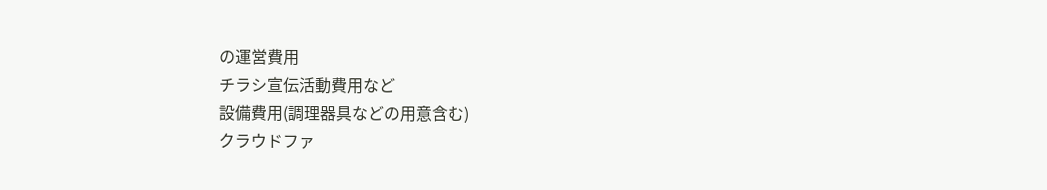の運営費用
チラシ宣伝活動費用など
設備費用(調理器具などの用意含む)
クラウドファ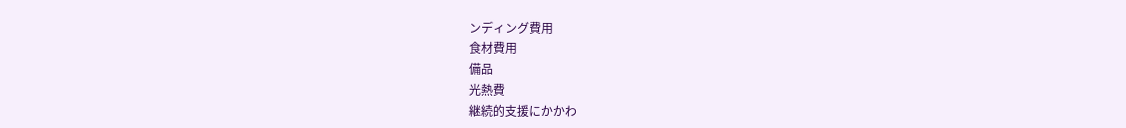ンディング費用
食材費用
備品
光熱費
継続的支援にかかわ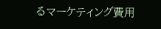るマーケティング費用